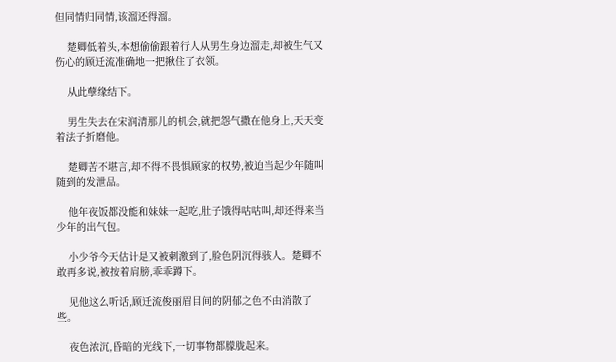但同情归同情,该溜还得溜。

    楚卿低着头,本想偷偷跟着行人从男生身边溜走,却被生气又伤心的顾迁流准确地一把揪住了衣领。

    从此孽缘结下。

    男生失去在宋润清那儿的机会,就把怨气撒在他身上,天天变着法子折磨他。

    楚卿苦不堪言,却不得不畏惧顾家的权势,被迫当起少年随叫随到的发泄品。

    他年夜饭都没能和妹妹一起吃,肚子饿得咕咕叫,却还得来当少年的出气包。

    小少爷今天估计是又被刺激到了,脸色阴沉得骇人。楚卿不敢再多说,被按着肩膀,乖乖蹲下。

    见他这么听话,顾迁流俊丽眉目间的阴郁之色不由消散了些。

    夜色浓沉,昏暗的光线下,一切事物都朦胧起来。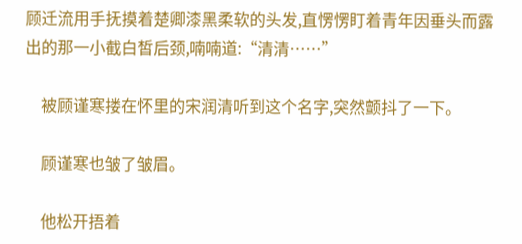顾迁流用手抚摸着楚卿漆黑柔软的头发,直愣愣盯着青年因垂头而露出的那一小截白皙后颈,喃喃道:“清清……”

    被顾谨寒搂在怀里的宋润清听到这个名字,突然颤抖了一下。

    顾谨寒也皱了皱眉。

    他松开捂着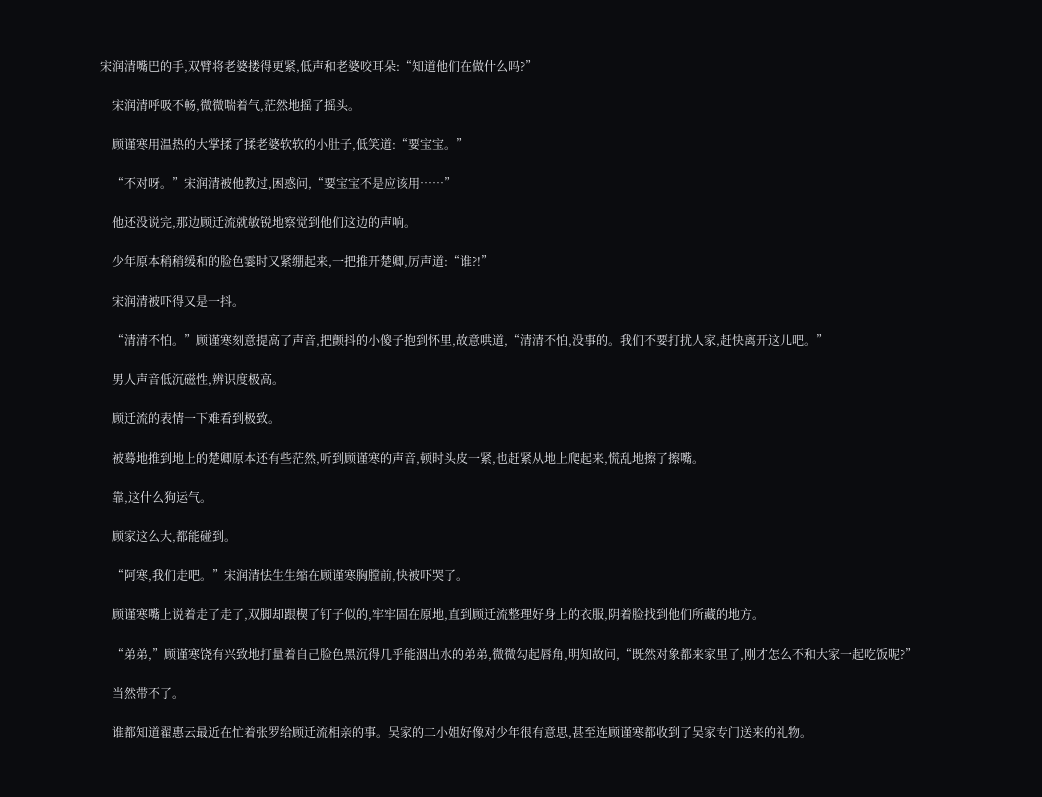宋润清嘴巴的手,双臂将老婆搂得更紧,低声和老婆咬耳朵:“知道他们在做什么吗?”

    宋润清呼吸不畅,微微喘着气,茫然地摇了摇头。

    顾谨寒用温热的大掌揉了揉老婆软软的小肚子,低笑道:“要宝宝。”

    “不对呀。”宋润清被他教过,困惑问,“要宝宝不是应该用……”

    他还没说完,那边顾迁流就敏锐地察觉到他们这边的声响。

    少年原本稍稍缓和的脸色霎时又紧绷起来,一把推开楚卿,厉声道:“谁?!”

    宋润清被吓得又是一抖。

    “清清不怕。”顾谨寒刻意提高了声音,把颤抖的小傻子抱到怀里,故意哄道,“清清不怕,没事的。我们不要打扰人家,赶快离开这儿吧。”

    男人声音低沉磁性,辨识度极高。

    顾迁流的表情一下难看到极致。

    被蓦地推到地上的楚卿原本还有些茫然,听到顾谨寒的声音,顿时头皮一紧,也赶紧从地上爬起来,慌乱地擦了擦嘴。

    靠,这什么狗运气。

    顾家这么大,都能碰到。

    “阿寒,我们走吧。”宋润清怯生生缩在顾谨寒胸膛前,快被吓哭了。

    顾谨寒嘴上说着走了走了,双脚却跟楔了钉子似的,牢牢固在原地,直到顾迁流整理好身上的衣服,阴着脸找到他们所藏的地方。

    “弟弟,”顾谨寒饶有兴致地打量着自己脸色黑沉得几乎能洇出水的弟弟,微微勾起唇角,明知故问,“既然对象都来家里了,刚才怎么不和大家一起吃饭呢?”

    当然带不了。

    谁都知道翟惠云最近在忙着张罗给顾迁流相亲的事。吴家的二小姐好像对少年很有意思,甚至连顾谨寒都收到了吴家专门送来的礼物。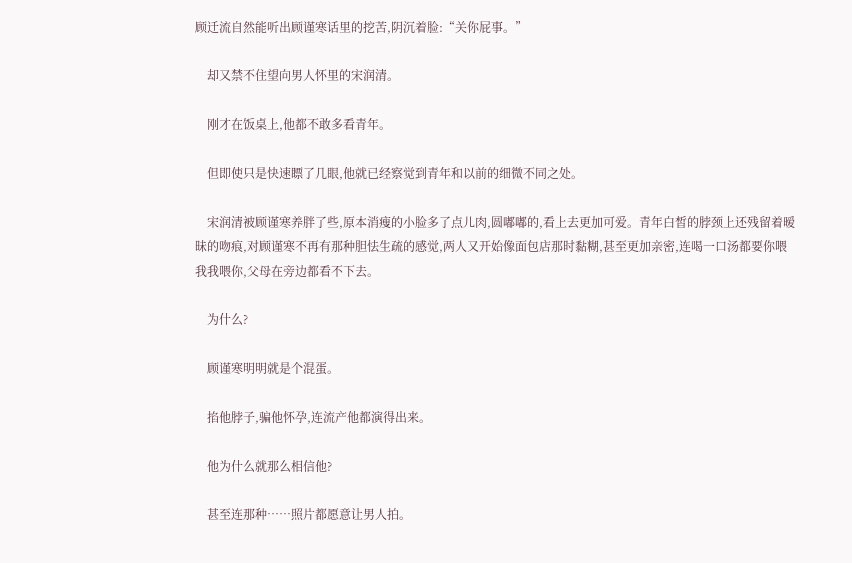顾迁流自然能听出顾谨寒话里的挖苦,阴沉着脸:“关你屁事。”

    却又禁不住望向男人怀里的宋润清。

    刚才在饭桌上,他都不敢多看青年。

    但即使只是快速瞟了几眼,他就已经察觉到青年和以前的细微不同之处。

    宋润清被顾谨寒养胖了些,原本消瘦的小脸多了点儿肉,圆嘟嘟的,看上去更加可爱。青年白皙的脖颈上还残留着暧昧的吻痕,对顾谨寒不再有那种胆怯生疏的感觉,两人又开始像面包店那时黏糊,甚至更加亲密,连喝一口汤都要你喂我我喂你,父母在旁边都看不下去。

    为什么?

    顾谨寒明明就是个混蛋。

    掐他脖子,骗他怀孕,连流产他都演得出来。

    他为什么就那么相信他?

    甚至连那种……照片都愿意让男人拍。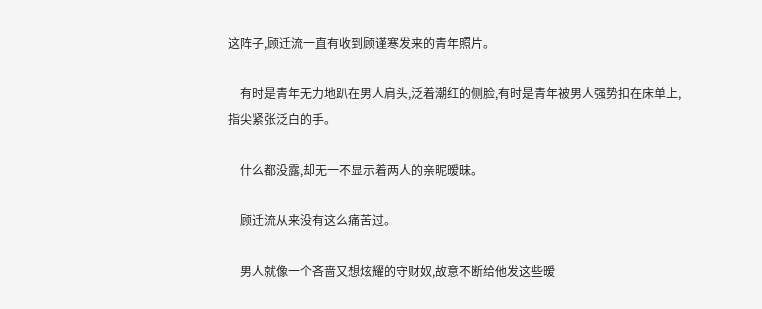这阵子,顾迁流一直有收到顾谨寒发来的青年照片。

    有时是青年无力地趴在男人肩头,泛着潮红的侧脸,有时是青年被男人强势扣在床单上,指尖紧张泛白的手。

    什么都没露,却无一不显示着两人的亲昵暧昧。

    顾迁流从来没有这么痛苦过。

    男人就像一个吝啬又想炫耀的守财奴,故意不断给他发这些暧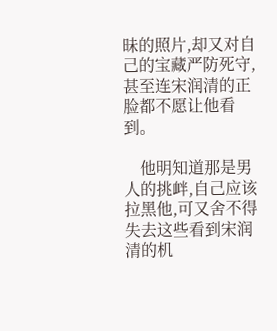昧的照片,却又对自己的宝藏严防死守,甚至连宋润清的正脸都不愿让他看到。

    他明知道那是男人的挑衅,自己应该拉黑他,可又舍不得失去这些看到宋润清的机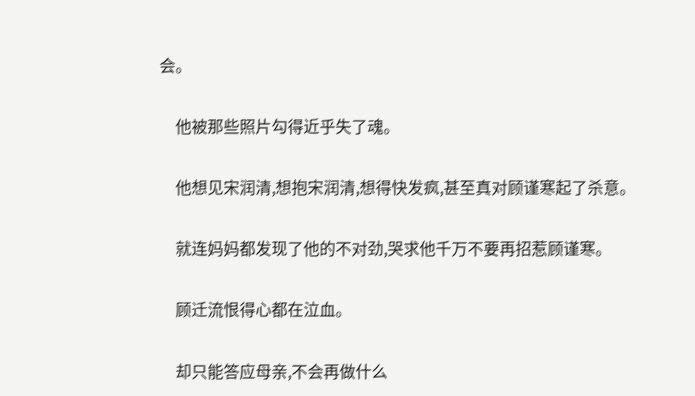会。

    他被那些照片勾得近乎失了魂。

    他想见宋润清,想抱宋润清,想得快发疯,甚至真对顾谨寒起了杀意。

    就连妈妈都发现了他的不对劲,哭求他千万不要再招惹顾谨寒。

    顾迁流恨得心都在泣血。

    却只能答应母亲,不会再做什么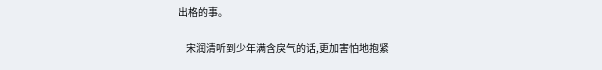出格的事。

    宋润清听到少年满含戾气的话,更加害怕地抱紧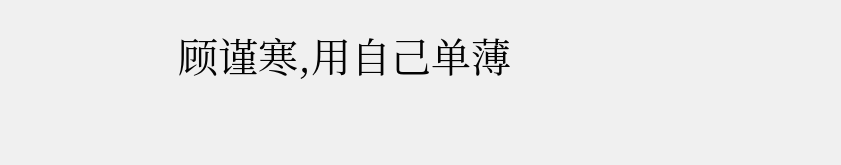顾谨寒,用自己单薄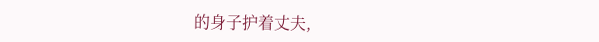的身子护着丈夫,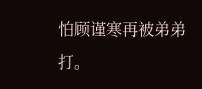怕顾谨寒再被弟弟打。